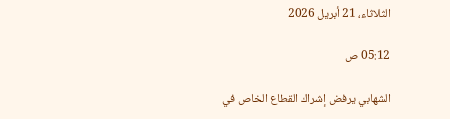الثلاثاء، 21 أبريل 2026

05:12 ص

الشهابي يرفض إشراك القطاع الخاص في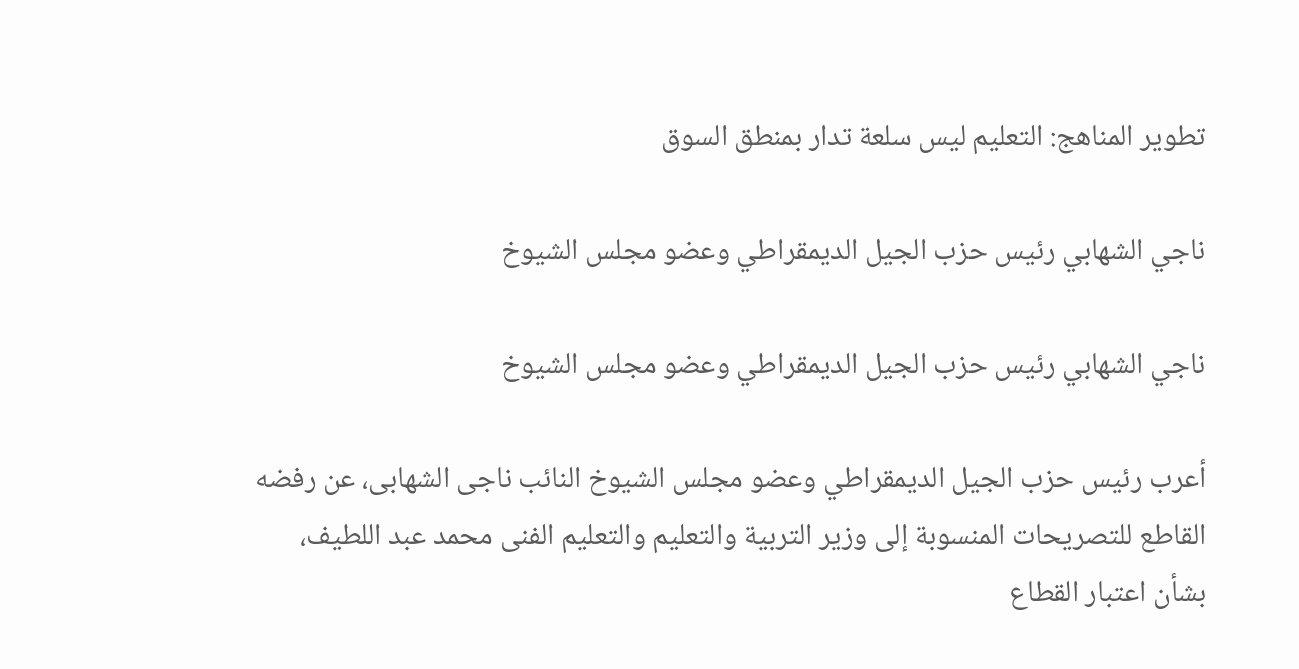تطوير المناهج: التعليم ليس سلعة تدار بمنطق السوق

ناجي الشهابي رئيس حزب الجيل الديمقراطي وعضو مجلس الشيوخ

ناجي الشهابي رئيس حزب الجيل الديمقراطي وعضو مجلس الشيوخ

أعرب رئيس حزب الجيل الديمقراطي وعضو مجلس الشيوخ النائب ناجى الشهابى، عن رفضه القاطع للتصريحات المنسوبة إلى وزير التربية والتعليم والتعليم الفنى محمد عبد اللطيف، بشأن اعتبار القطاع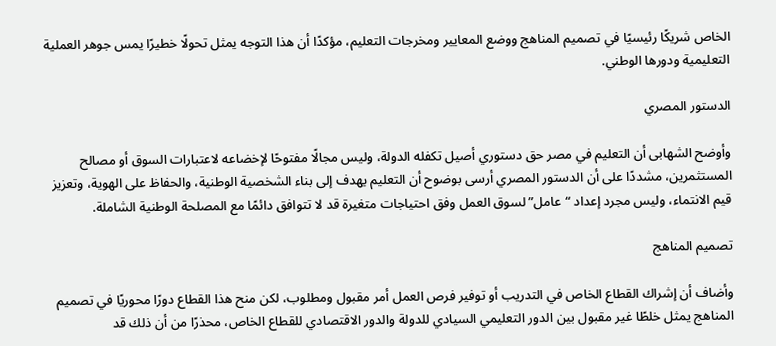الخاص شريكًا رئيسيًا في تصميم المناهج ووضع المعايير ومخرجات التعليم، مؤكدًا أن هذا التوجه يمثل تحولًا خطيرًا يمس جوهر العملية التعليمية ودورها الوطني.

الدستور المصري

وأوضح الشهابى أن التعليم في مصر حق دستوري أصيل تكفله الدولة، وليس مجالًا مفتوحًا لإخضاعه لاعتبارات السوق أو مصالح المستثمرين، مشددًا على أن الدستور المصري أرسى بوضوح أن التعليم يهدف إلى بناء الشخصية الوطنية، والحفاظ على الهوية، وتعزيز قيم الانتماء، وليس مجرد إعداد “عامل” لسوق العمل وفق احتياجات متغيرة قد لا تتوافق دائمًا مع المصلحة الوطنية الشاملة.

تصميم المناهج

وأضاف أن إشراك القطاع الخاص في التدريب أو توفير فرص العمل أمر مقبول ومطلوب، لكن منح هذا القطاع دورًا محوريًا في تصميم المناهج يمثل خلطًا غير مقبول بين الدور التعليمي السيادي للدولة والدور الاقتصادي للقطاع الخاص، محذرًا من أن ذلك قد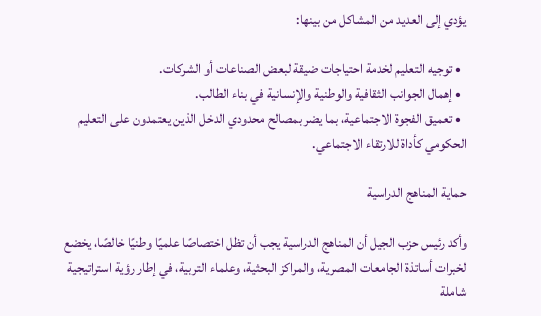يؤدي إلى العديد من المشاكل من بينها:

  • توجيه التعليم لخدمة احتياجات ضيقة لبعض الصناعات أو الشركات.
  • إهمال الجوانب الثقافية والوطنية والإنسانية في بناء الطالب.
  • تعميق الفجوة الاجتماعية، بما يضر بمصالح محدودي الدخل الذين يعتمدون على التعليم الحكومي كأداة للارتقاء الاجتماعي.

حماية المناهج الدراسية

وأكد رئيس حزب الجيل أن المناهج الدراسية يجب أن تظل اختصاصًا علميًا وطنيًا خالصًا، يخضع لخبرات أساتذة الجامعات المصرية، والمراكز البحثية، وعلماء التربية، في إطار رؤية استراتيجية شاملة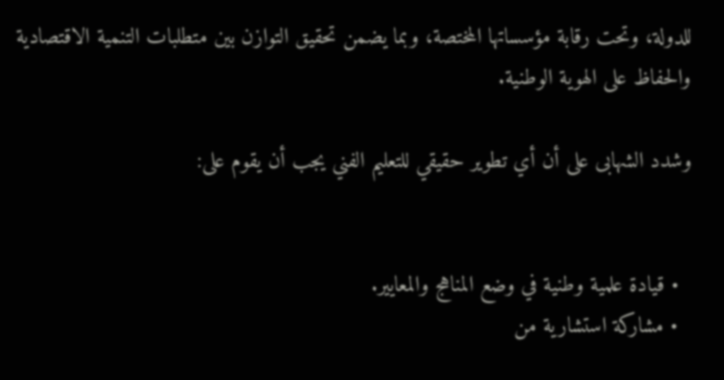للدولة، وتحت رقابة مؤسساتها المختصة، وبما يضمن تحقيق التوازن بين متطلبات التنمية الاقتصادية والحفاظ على الهوية الوطنية.

وشدد الشهابى على أن أي تطوير حقيقي للتعليم الفني يجب أن يقوم على:


  • قيادة علمية وطنية في وضع المناهج والمعايير.
  • مشاركة استشارية من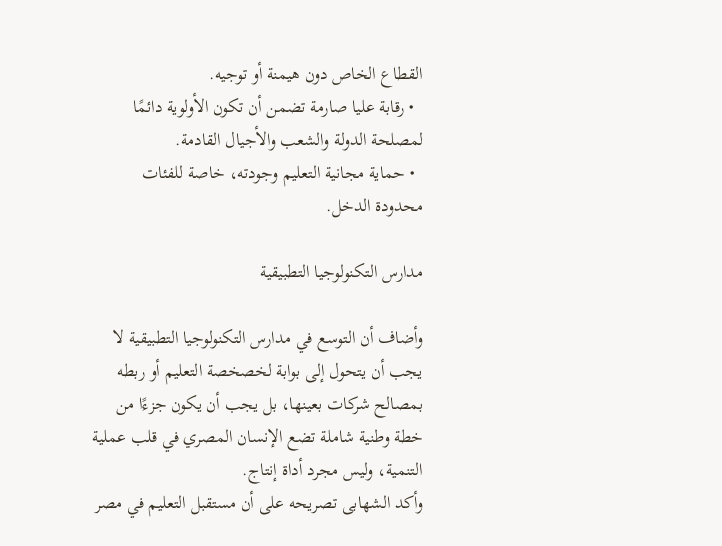القطاع الخاص دون هيمنة أو توجيه.
  • رقابة عليا صارمة تضمن أن تكون الأولوية دائمًا لمصلحة الدولة والشعب والأجيال القادمة.
  • حماية مجانية التعليم وجودته، خاصة للفئات محدودة الدخل.

مدارس التكنولوجيا التطبيقية

وأضاف أن التوسع في مدارس التكنولوجيا التطبيقية لا يجب أن يتحول إلى بوابة لخصخصة التعليم أو ربطه بمصالح شركات بعينها، بل يجب أن يكون جزءًا من خطة وطنية شاملة تضع الإنسان المصري في قلب عملية التنمية، وليس مجرد أداة إنتاج.
وأكد الشهابى تصريحه على أن مستقبل التعليم في مصر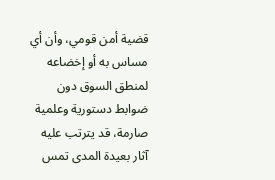قضية أمن قومي، وأن أي مساس به أو إخضاعه لمنطق السوق دون ضوابط دستورية وعلمية صارمة، قد يترتب عليه آثار بعيدة المدى تمس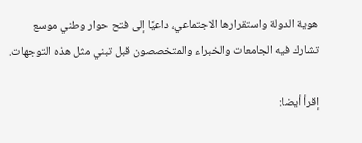هوية الدولة واستقرارها الاجتماعي، داعيًا إلى فتح حوار وطني موسع تشارك فيه الجامعات والخبراء والمتخصصون قبل تبني مثل هذه التوجهات.

إقرأ أيضا: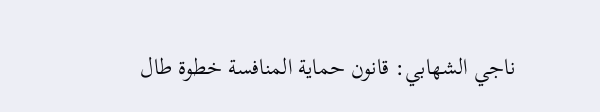ناجي الشهابي: قانون حماية المنافسة خطوة طال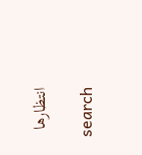انتظارها

search